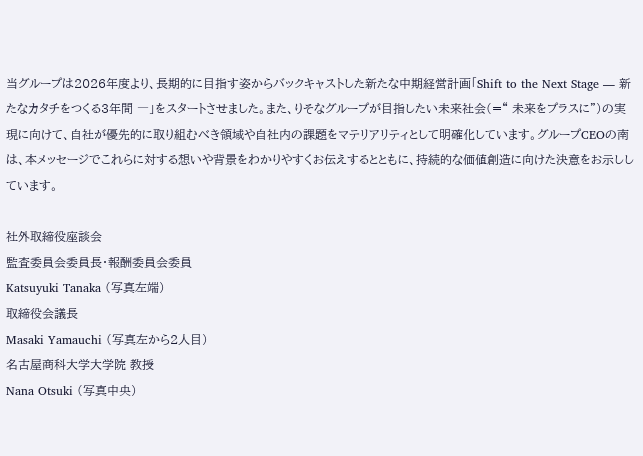当グループは2026年度より、長期的に目指す姿からバックキャストした新たな中期経営計画「Shift to the Next Stage ― 新たなカタチをつくる3年間 ―」をスタートさせました。また、りそなグループが目指したい未来社会(=“ 未来をプラスに”)の実現に向けて、自社が優先的に取り組むべき領域や自社内の課題をマテリアリティとして明確化しています。グループCEOの南は、本メッセージでこれらに対する想いや背景をわかりやすくお伝えするとともに、持続的な価値創造に向けた決意をお示ししています。

社外取締役座談会
監査委員会委員長・報酬委員会委員
Katsuyuki Tanaka (写真左端)
取締役会議長
Masaki Yamauchi (写真左から2人目)
名古屋商科大学大学院 教授
Nana Otsuki (写真中央)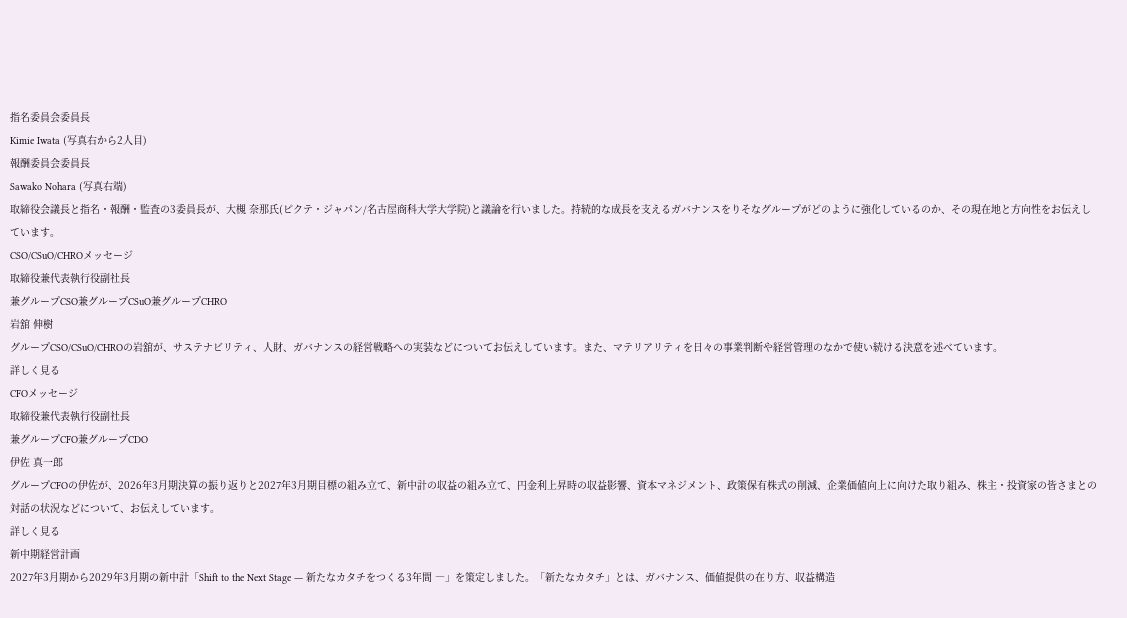指名委員会委員長
Kimie Iwata (写真右から2人目)
報酬委員会委員長
Sawako Nohara (写真右端)
取締役会議長と指名・報酬・監査の3委員長が、大槻 奈那氏(ピクテ・ジャパン/名古屋商科大学大学院)と議論を行いました。持続的な成長を支えるガバナンスをりそなグループがどのように強化しているのか、その現在地と方向性をお伝えしています。
CSO/CSuO/CHROメッセージ
取締役兼代表執行役副社長
兼グループCSO兼グループCSuO兼グループCHRO
岩舘 伸樹
グループCSO/CSuO/CHROの岩舘が、サステナビリティ、人財、ガバナンスの経営戦略への実装などについてお伝えしています。また、マテリアリティを日々の事業判断や経営管理のなかで使い続ける決意を述べています。
詳しく見る
CFOメッセージ
取締役兼代表執行役副社長
兼グループCFO兼グループCDO
伊佐 真一郎
グループCFOの伊佐が、2026年3月期決算の振り返りと2027年3月期目標の組み立て、新中計の収益の組み立て、円金利上昇時の収益影響、資本マネジメント、政策保有株式の削減、企業価値向上に向けた取り組み、株主・投資家の皆さまとの対話の状況などについて、お伝えしています。
詳しく見る
新中期経営計画
2027年3月期から2029年3月期の新中計「Shift to the Next Stage ― 新たなカタチをつくる3年間 ―」を策定しました。「新たなカタチ」とは、ガバナンス、価値提供の在り方、収益構造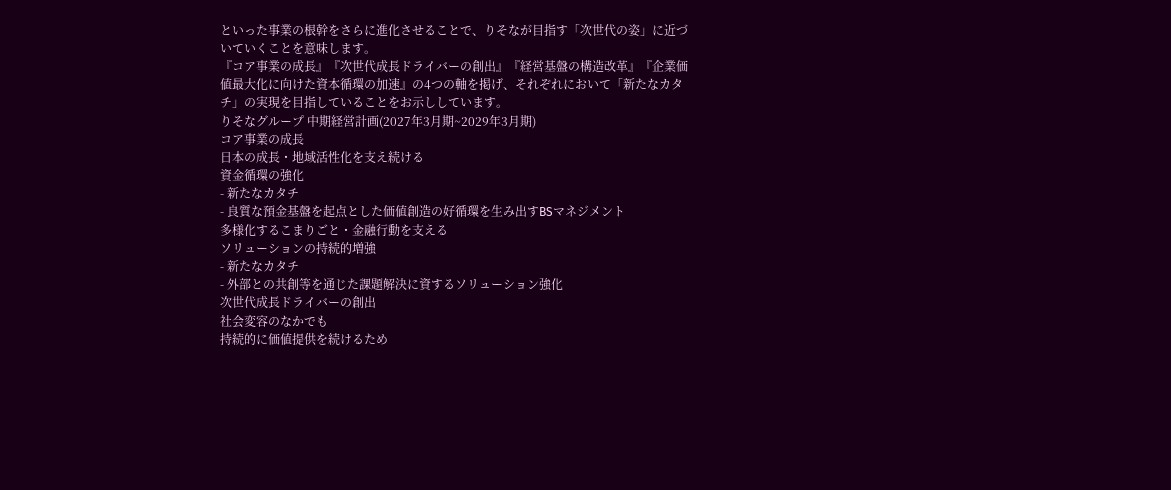といった事業の根幹をさらに進化させることで、りそなが目指す「次世代の姿」に近づいていくことを意味します。
『コア事業の成長』『次世代成長ドライバーの創出』『経営基盤の構造改革』『企業価値最大化に向けた資本循環の加速』の4つの軸を掲げ、それぞれにおいて「新たなカタチ」の実現を目指していることをお示ししています。
りそなグループ 中期経営計画(2027年3月期~2029年3月期)
コア事業の成長
日本の成長・地域活性化を支え続ける
資金循環の強化
- 新たなカタチ
- 良質な預金基盤を起点とした価値創造の好循環を生み出すBSマネジメント
多様化するこまりごと・金融行動を支える
ソリューションの持続的増強
- 新たなカタチ
- 外部との共創等を通じた課題解決に資するソリューション強化
次世代成長ドライバーの創出
社会変容のなかでも
持続的に価値提供を続けるため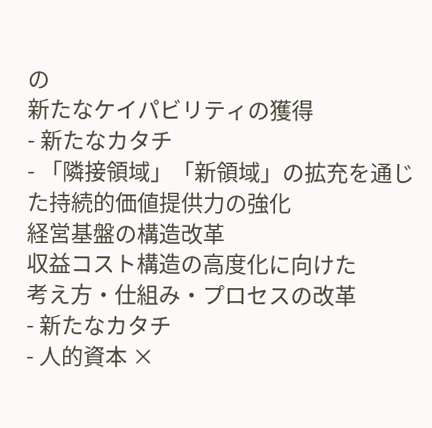の
新たなケイパビリティの獲得
- 新たなカタチ
- 「隣接領域」「新領域」の拡充を通じた持続的価値提供力の強化
経営基盤の構造改革
収益コスト構造の高度化に向けた
考え方・仕組み・プロセスの改革
- 新たなカタチ
- 人的資本 ×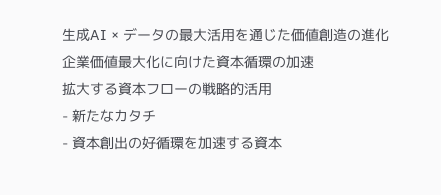生成AI × データの最大活用を通じた価値創造の進化
企業価値最大化に向けた資本循環の加速
拡大する資本フローの戦略的活用
- 新たなカタチ
- 資本創出の好循環を加速する資本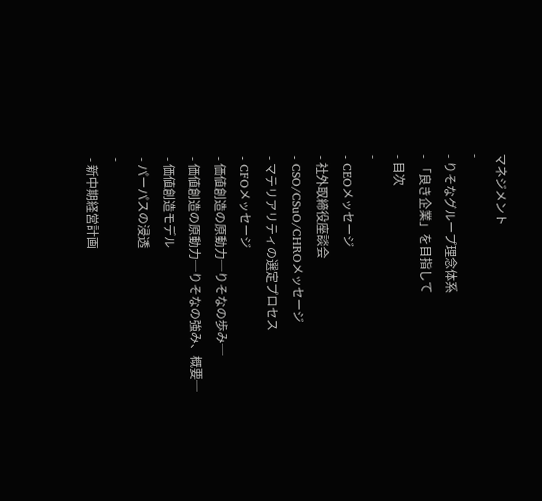マネジメント
-
- りそなグループ理念体系
- 「良き企業」を目指して
- 目次
-
- CEOメッセージ
- 社外取締役座談会
- CSO/CSuO/CHROメッセージ
- マテリアリティの選定プロセス
- CFOメッセージ
- 価値創造の原動力─りそなの歩み─
- 価値創造の原動力─りそなの強み、概要─
- 価値創造モデル
- パーパスの浸透
-
- 新中期経営計画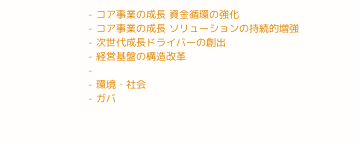- コア事業の成長 資金循環の強化
- コア事業の成長 ソリューションの持続的増強
- 次世代成長ドライバーの創出
- 経営基盤の構造改革
-
- 環境・社会
- ガバ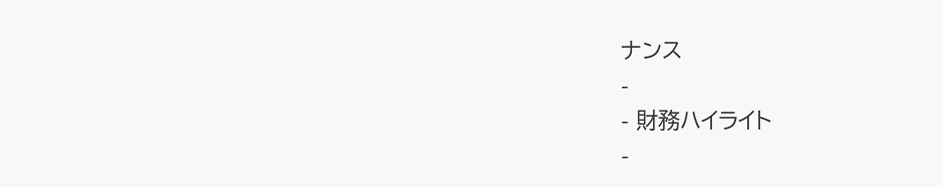ナンス
-
- 財務ハイライト
-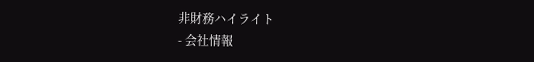非財務ハイライト
- 会社情報